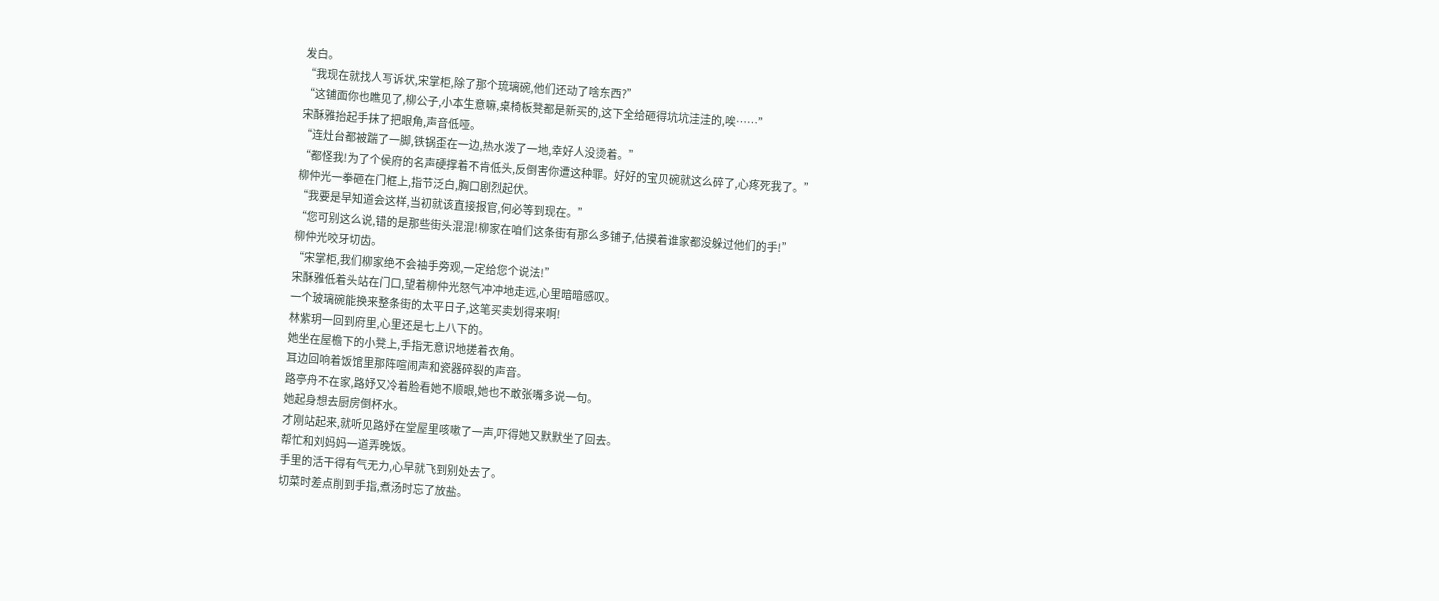发白。
“我现在就找人写诉状,宋掌柜,除了那个琉璃碗,他们还动了啥东西?”
“这铺面你也瞧见了,柳公子,小本生意嘛,桌椅板凳都是新买的,这下全给砸得坑坑洼洼的,唉……”
宋酥雅抬起手抹了把眼角,声音低哑。
“连灶台都被踹了一脚,铁锅歪在一边,热水泼了一地,幸好人没烫着。”
“都怪我!为了个侯府的名声硬撑着不肯低头,反倒害你遭这种罪。好好的宝贝碗就这么碎了,心疼死我了。”
柳仲光一拳砸在门框上,指节泛白,胸口剧烈起伏。
“我要是早知道会这样,当初就该直接报官,何必等到现在。”
“您可别这么说,错的是那些街头混混!柳家在咱们这条街有那么多铺子,估摸着谁家都没躲过他们的手!”
柳仲光咬牙切齿。
“宋掌柜,我们柳家绝不会袖手旁观,一定给您个说法!”
宋酥雅低着头站在门口,望着柳仲光怒气冲冲地走远,心里暗暗感叹。
一个玻璃碗能换来整条街的太平日子,这笔买卖划得来啊!
林紫玥一回到府里,心里还是七上八下的。
她坐在屋檐下的小凳上,手指无意识地搓着衣角。
耳边回响着饭馆里那阵喧闹声和瓷器碎裂的声音。
路亭舟不在家,路妤又冷着脸看她不顺眼,她也不敢张嘴多说一句。
她起身想去厨房倒杯水。
才刚站起来,就听见路妤在堂屋里咳嗽了一声,吓得她又默默坐了回去。
帮忙和刘妈妈一道弄晚饭。
手里的活干得有气无力,心早就飞到别处去了。
切菜时差点削到手指,煮汤时忘了放盐。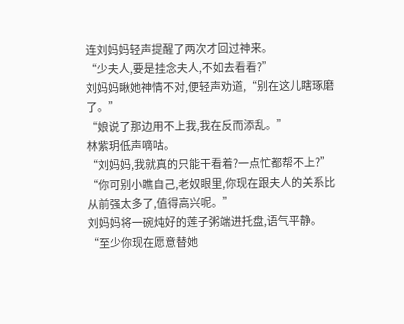连刘妈妈轻声提醒了两次才回过神来。
“少夫人,要是挂念夫人,不如去看看?”
刘妈妈瞅她神情不对,便轻声劝道,“别在这儿瞎琢磨了。”
“娘说了那边用不上我,我在反而添乱。”
林紫玥低声嘀咕。
“刘妈妈,我就真的只能干看着?一点忙都帮不上?”
“你可别小瞧自己,老奴眼里,你现在跟夫人的关系比从前强太多了,值得高兴呢。”
刘妈妈将一碗炖好的莲子粥端进托盘,语气平静。
“至少你现在愿意替她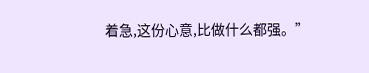着急,这份心意,比做什么都强。”